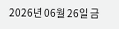2026년 06월 26일 금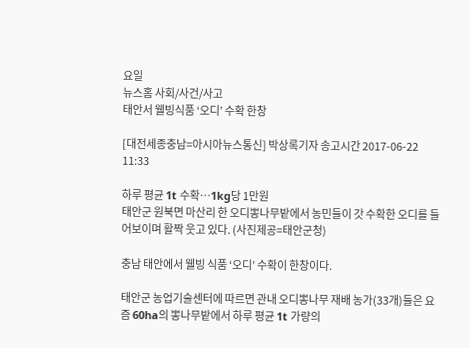요일
뉴스홈 사회/사건/사고
태안서 웰빙식품 ‘오디’ 수확 한창

[대전세종충남=아시아뉴스통신] 박상록기자 송고시간 2017-06-22 11:33

하루 평균 1t 수확…1kg당 1만원
태안군 원북면 마산리 한 오디뽕나무밭에서 농민들이 갓 수확한 오디를 들어보이며 활짝 웃고 있다. (사진제공=태안군청)

충남 태안에서 웰빙 식품 ‘오디’ 수확이 한창이다.

태안군 농업기술센터에 따르면 관내 오디뽕나무 재배 농가(33개)들은 요즘 60ha의 뽕나무밭에서 하루 평균 1t 가량의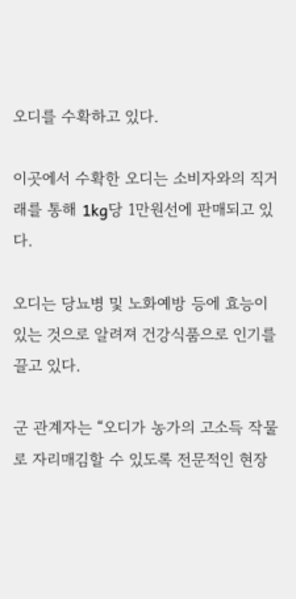오디를 수확하고 있다.

이곳에서 수확한 오디는 소비자와의 직거래를 통해 1kg당 1만원선에 판매되고 있다.

오디는 당뇨병 및 노화예방 등에 효능이 있는 것으로 알려져 건강식품으로 인기를 끌고 있다.

군 관계자는 “오디가 농가의 고소득 작물로 자리매김할 수 있도록 전문적인 현장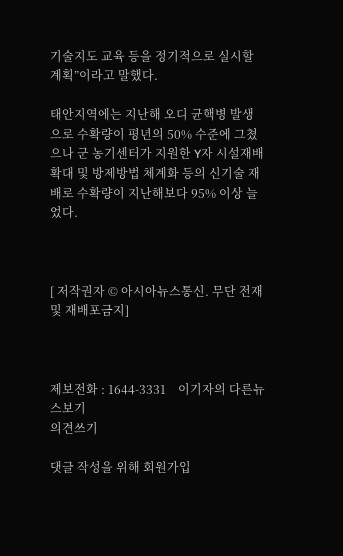기술지도 교육 등을 정기적으로 실시할 계획”이라고 말했다.

태안지역에는 지난해 오디 균핵병 발생으로 수확량이 평년의 50% 수준에 그쳤으나 군 농기센터가 지원한 Y자 시설재배 확대 및 방제방법 체계화 등의 신기술 재배로 수확량이 지난해보다 95% 이상 늘었다.



[ 저작권자 © 아시아뉴스통신. 무단 전재 및 재배포금지]



제보전화 : 1644-3331    이기자의 다른뉴스보기
의견쓰기

댓글 작성을 위해 회원가입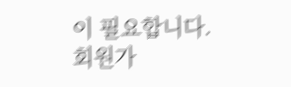이 필요합니다.
회원가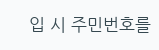입 시 주민번호를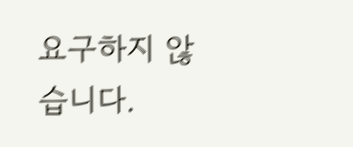요구하지 않습니다.